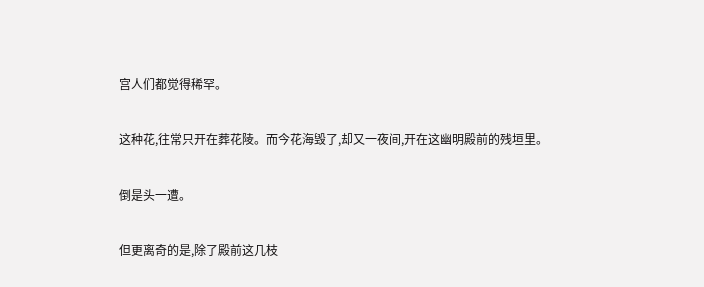宫人们都觉得稀罕。

这种花,往常只开在葬花陵。而今花海毁了,却又一夜间,开在这幽明殿前的残垣里。

倒是头一遭。

但更离奇的是,除了殿前这几枝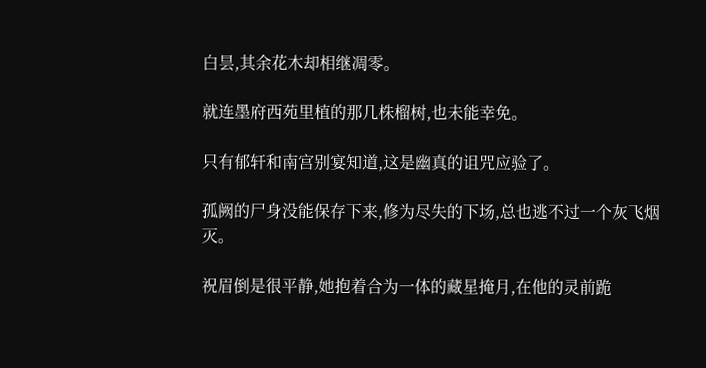白昙,其余花木却相继凋零。

就连墨府西苑里植的那几株榴树,也未能幸免。

只有郁轩和南宫别宴知道,这是幽真的诅咒应验了。

孤阙的尸身没能保存下来,修为尽失的下场,总也逃不过一个灰飞烟灭。

祝眉倒是很平静,她抱着合为一体的藏星掩月,在他的灵前跪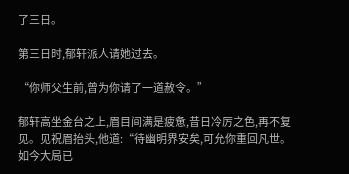了三日。

第三日时,郁轩派人请她过去。

“你师父生前,曾为你请了一道赦令。”

郁轩高坐金台之上,眉目间满是疲惫,昔日冷厉之色,再不复见。见祝眉抬头,他道:“待幽明界安矣,可允你重回凡世。如今大局已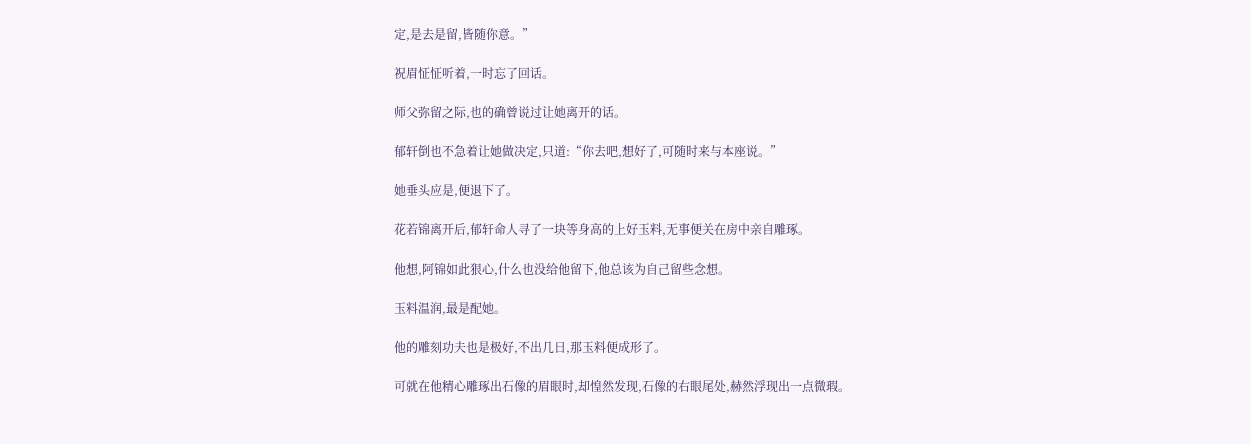定,是去是留,皆随你意。”

祝眉怔怔听着,一时忘了回话。

师父弥留之际,也的确曾说过让她离开的话。

郁轩倒也不急着让她做决定,只道:“你去吧,想好了,可随时来与本座说。”

她垂头应是,便退下了。

花若锦离开后,郁轩命人寻了一块等身高的上好玉料,无事便关在房中亲自雕琢。

他想,阿锦如此狠心,什么也没给他留下,他总该为自己留些念想。

玉料温润,最是配她。

他的雕刻功夫也是极好,不出几日,那玉料便成形了。

可就在他精心雕琢出石像的眉眼时,却惶然发现,石像的右眼尾处,赫然浮现出一点微瑕。